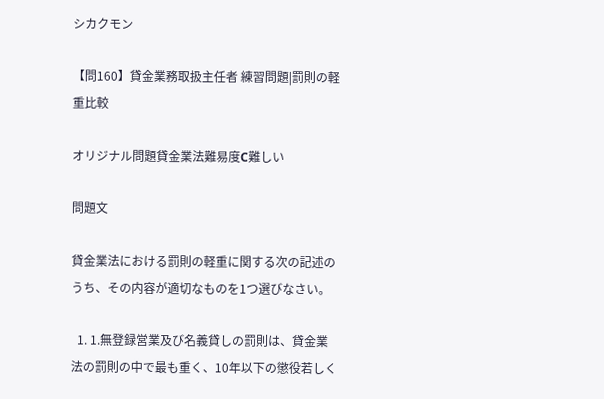シカクモン

【問160】貸金業務取扱主任者 練習問題|罰則の軽重比較

オリジナル問題貸金業法難易度C難しい

問題文

貸金業法における罰則の軽重に関する次の記述のうち、その内容が適切なものを1つ選びなさい。

  1. 1.無登録営業及び名義貸しの罰則は、貸金業法の罰則の中で最も重く、10年以下の懲役若しく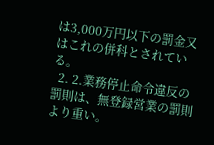は3,000万円以下の罰金又はこれの併科とされている。
  2. 2.業務停止命令違反の罰則は、無登録営業の罰則より重い。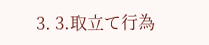3. 3.取立て行為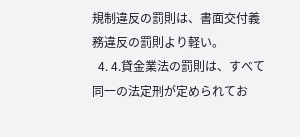規制違反の罰則は、書面交付義務違反の罰則より軽い。
  4. 4.貸金業法の罰則は、すべて同一の法定刑が定められてお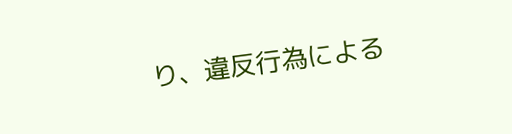り、違反行為による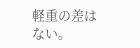軽重の差はない。